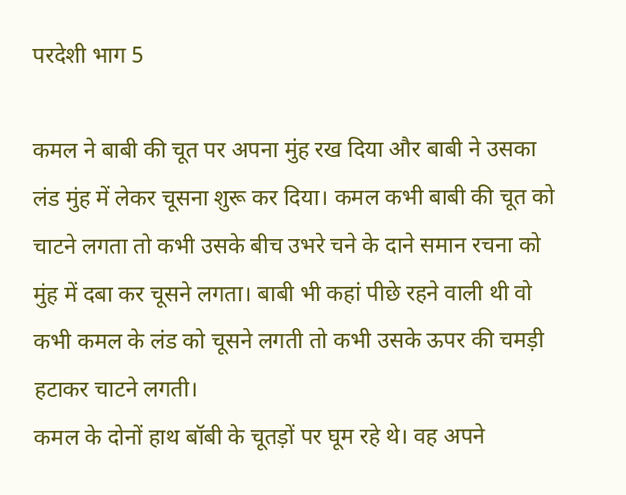परदेशी भाग 5

कमल ने बाबी की चूत पर अपना मुंह रख दिया और बाबी ने उसका लंड मुंह में लेकर चूसना शुरू कर दिया। कमल कभी बाबी की चूत को चाटने लगता तो कभी उसके बीच उभरे चने के दाने समान रचना को मुंह में दबा कर चूसने लगता। बाबी भी कहां पीछे रहने वाली थी वो कभी कमल के लंड को चूसने लगती तो कभी उसके ऊपर की चमड़ी हटाकर चाटने लगती।
कमल के दोनों हाथ बॉबी के चूतड़ों पर घूम रहे थे। वह अपने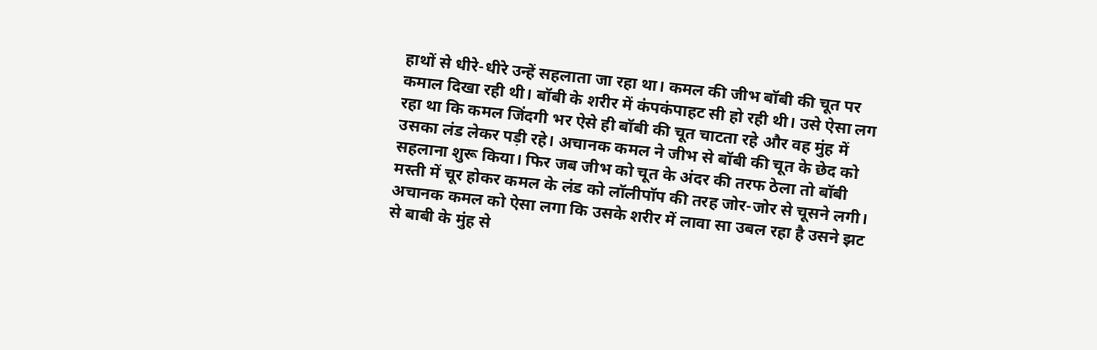हाथों से धीरे-धीरे उन्हें सहलाता जा रहा था। कमल की जीभ बॉबी की चूत पर कमाल दिखा रही थी। बॉबी के शरीर में कंपकंपाहट सी हो रही थी। उसे ऐसा लग रहा था कि कमल जिंदगी भर ऐसे ही बॉबी की चूत चाटता रहे और वह मुंह में उसका लंड लेकर पड़ी रहे। अचानक कमल ने जीभ से बॉबी की चूत के छेद को सहलाना शुरू किया। फिर जब जीभ को चूत के अंदर की तरफ ठेला तो बॉबी मस्ती में चूर होकर कमल के लंड को लॉलीपॉप की तरह जोर-जोर से चूसने लगी। अचानक कमल को ऐसा लगा कि उसके शरीर में लावा सा उबल रहा है उसने झट से बाबी के मुंह से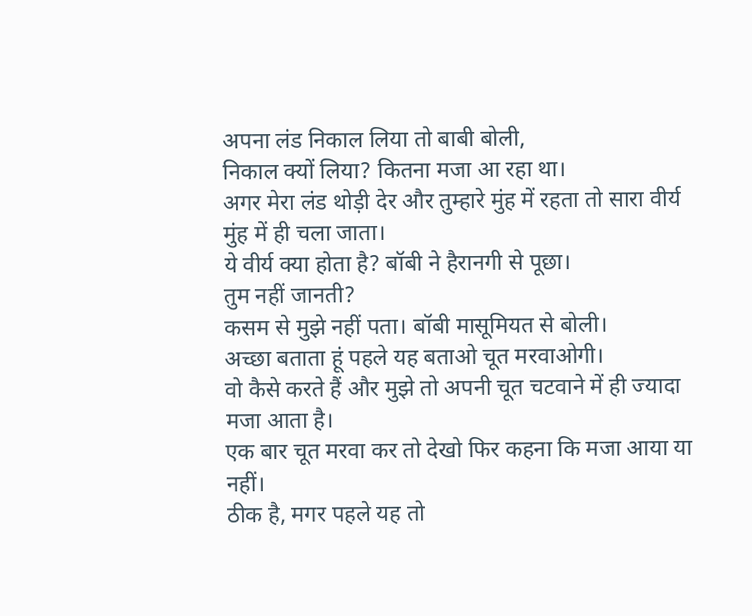अपना लंड निकाल लिया तो बाबी बोली,
निकाल क्यों लिया? कितना मजा आ रहा था।
अगर मेरा लंड थोड़ी देर और तुम्हारे मुंह में रहता तो सारा वीर्य मुंह में ही चला जाता।
ये वीर्य क्या होता है? बॉबी ने हैरानगी से पूछा।
तुम नहीं जानती?
कसम से मुझे नहीं पता। बॉबी मासूमियत से बोली।
अच्छा बताता हूं पहले यह बताओ चूत मरवाओगी।
वो कैसे करते हैं और मुझे तो अपनी चूत चटवाने में ही ज्यादा मजा आता है।
एक बार चूत मरवा कर तो देखो फिर कहना कि मजा आया या नहीं।
ठीक है, मगर पहले यह तो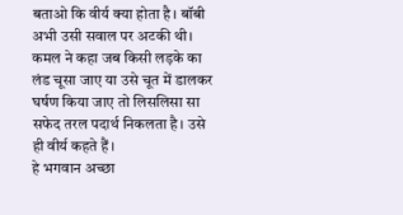बताओ कि वीर्य क्या होता है। बॉबी अभी उसी सवाल पर अटकी थी।
कमल ने कहा जब किसी लड़के का लंड चूसा जाए या उसे चूत में डालकर घर्षण किया जाए तो लिसलिसा सा सफेद तरल पदार्थ निकलता है। उसे ही वीर्य कहते हैं।
हे भगवान अच्छा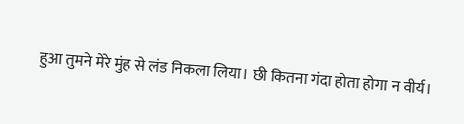हुआ तुमने मेरे मुंह से लंड निकला लिया। छी कितना गंदा होता होगा न वीर्य।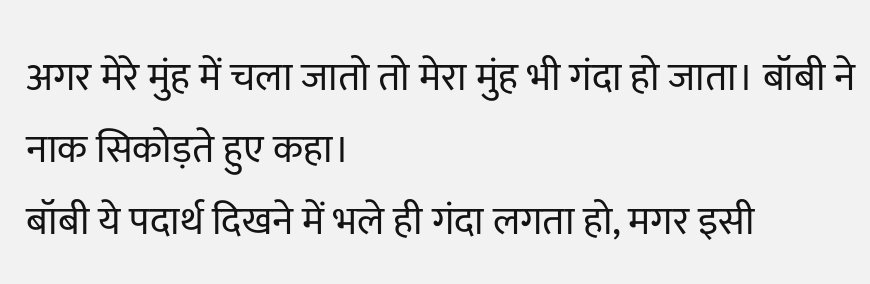अगर मेरे मुंह में चला जातो तो मेरा मुंह भी गंदा हो जाता। बॉबी ने नाक सिकोड़ते हुए कहा।
बॉबी ये पदार्थ दिखने में भले ही गंदा लगता हो, मगर इसी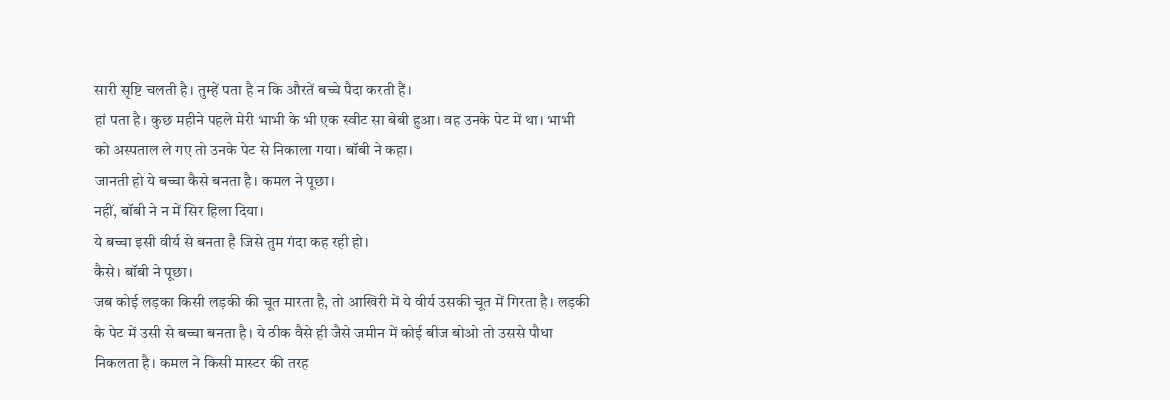सारी सृष्टि चलती है। तुम्हें पता है न कि औरतें बच्चे पैदा करती हैं।
हां पता है। कुछ महीने पहले मेरी भाभी के भी एक स्वीट सा बेबी हुआ। वह उनके पेट में था। भाभी को अस्पताल ले गए तो उनके पेट से निकाला गया। बॉबी ने कहा।
जानती हो ये बच्चा कैसे बनता है। कमल ने पूछा।
नहीं, बॉबी ने न में सिर हिला दिया।
ये बच्चा इसी वीर्य से बनता है जिसे तुम गंदा कह रही हो।
कैसे। बॉबी ने पूछा।
जब कोई लड़का किसी लड़की की चूत मारता है, तो आखिरी में ये वीर्य उसकी चूत में गिरता है। लड़की के पेट में उसी से बच्चा बनता है। ये ठीक वैसे ही जैसे जमीन में कोई बीज बोओ तो उससे पौधा निकलता है। कमल ने किसी मास्टर की तरह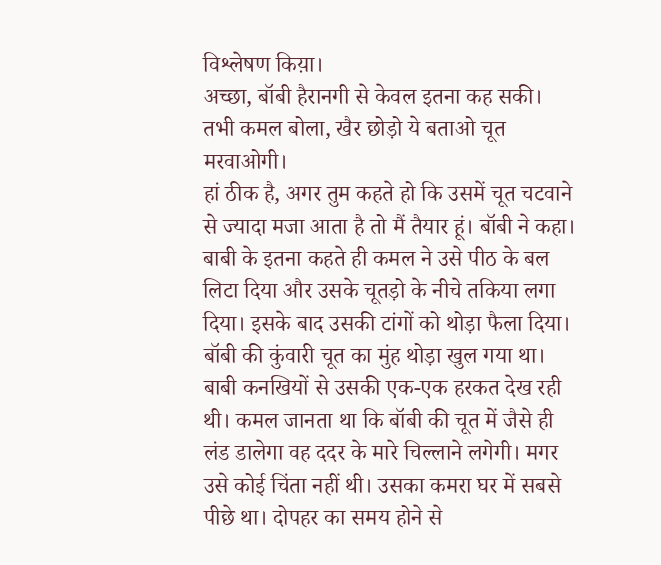विश्लेषण किय़ा।
अच्छा, बॉबी हैरानगी से केवल इतना कह सकी।
तभी कमल बोला, खैर छोड़ो ये बताओ चूत मरवाओगी।
हां ठीक है, अगर तुम कहते हो कि उसमें चूत चटवाने से ज्यादा मजा आता है तो मैं तैयार हूं। बॉबी ने कहा।
बाबी के इतना कहते ही कमल ने उसे पीठ के बल लिटा दिया और उसके चूतड़ो के नीचे तकिया लगा दिया। इसके बाद उसकी टांगों को थोड़ा फैला दिया। बॉबी की कुंवारी चूत का मुंह थोड़ा खुल गया था। बाबी कनखियों से उसकी एक-एक हरकत देख रही थी। कमल जानता था कि बॉबी की चूत में जैसे ही लंड डालेगा वह ददर के मारे चिल्लाने लगेगी। मगर उसे कोई चिंता नहीं थी। उसका कमरा घर में सबसे पीछे था। दोपहर का समय होने से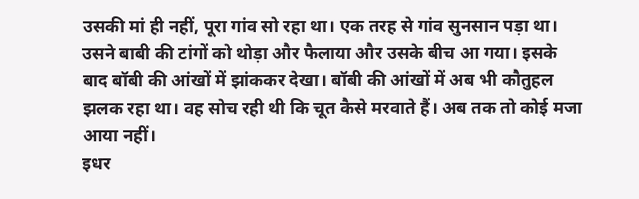उसकी मां ही नहीं, पूरा गांव सो रहा था। एक तरह से गांव सुनसान पड़ा था। उसने बाबी की टांगों को थोड़ा और फैलाया और उसके बीच आ गया। इसके बाद बॉबी की आंखों में झांककर देखा। बॉबी की आंखों में अब भी कौतुहल झलक रहा था। वह सोच रही थी कि चूत कैसे मरवाते हैं। अब तक तो कोई मजा आया नहीं।
इधर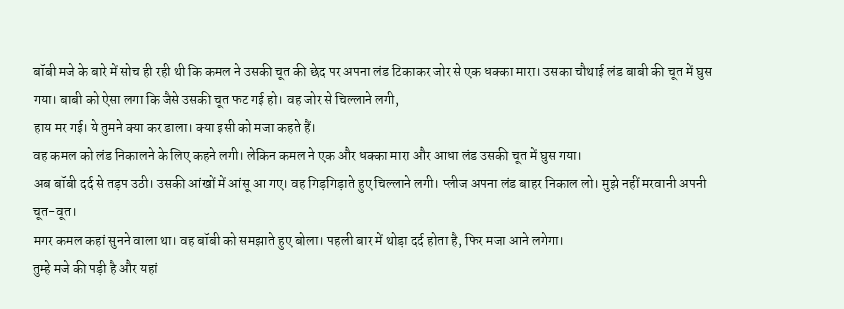बॉबी मजे के बारे में सोच ही रही थी कि कमल ने उसकी चूत की छेद पर अपना लंड टिकाकर जोर से एक धक्का मारा। उसका चौथाई लंड बाबी की चूत में घुस गया। बाबी को ऐसा लगा कि जैसे उसकी चूत फट गई हो। वह जोर से चिल्लाने लगी,
हाय मर गई। ये तुमने क्या कर डाला। क्या इसी को मजा कहते हैं।
वह कमल को लंड निकालने के लिए कहने लगी। लेकिन कमल ने एक और धक्का मारा और आधा लंड उसकी चूत में घुस गया।
अब बॉबी दर्द से तड़प उठी। उसकी आंखों में आंसू आ गए। वह गिड़गिड़ाते हुए चिल्लाने लगी। प्लीज अपना लंड बाहर निकाल लो। मुझे नहीं मरवानी अपनी चूत-वूत।
मगर कमल कहां सुनने वाला था। वह बॉबी को समझाते हुए बोला। पहली बार में थोड़ा दर्द होता है, फिर मजा आने लगेगा।
तुम्हे मजे की पड़ी है और यहां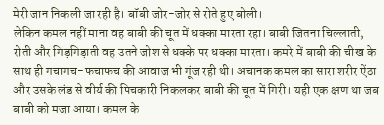मेरी जान निकली जा रही है। बॉबी जोर-जोर से रोते हुए बोली।
लेकिन कमल नहीं माना वह बाबी की चूत में धक्का मारता रहा। बाबी जितना चिल्लाती, रोती और गिड़गिड़ाती वह उतने जोश से धक्के पर धक्का मारता। कमरे में बाबी की चीख के साथ ही गचागच-फचाफच की आवाज भी गूंज रही थी। अचानक कमल का सारा शरीर ऐंठा और उसके लंड से वीर्य की पिचकारी निकलकर बाबी की चूत में गिरी। यही एक क्षण था जब बाबी को मजा आया। कमल के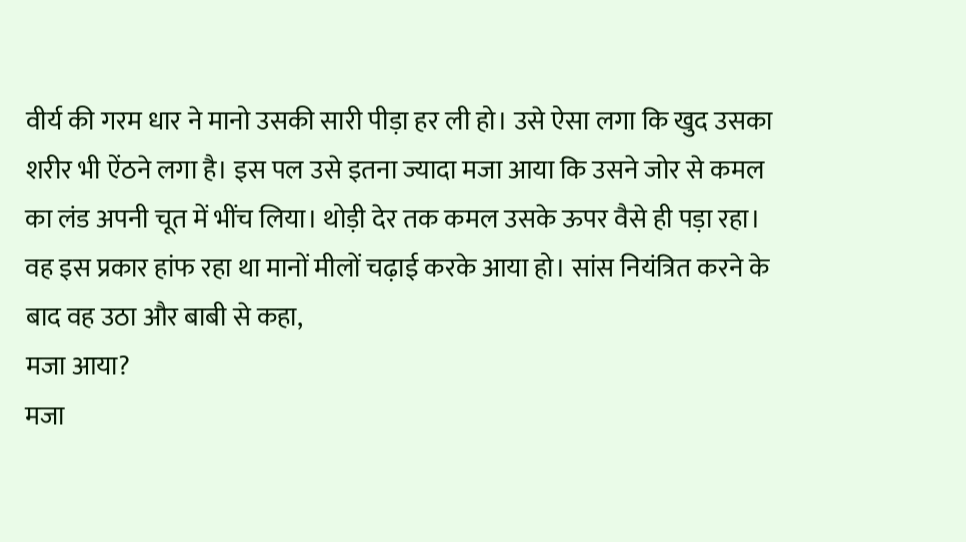वीर्य की गरम धार ने मानो उसकी सारी पीड़ा हर ली हो। उसे ऐसा लगा कि खुद उसका शरीर भी ऐंठने लगा है। इस पल उसे इतना ज्यादा मजा आया कि उसने जोर से कमल का लंड अपनी चूत में भींच लिया। थोड़ी देर तक कमल उसके ऊपर वैसे ही पड़ा रहा। वह इस प्रकार हांफ रहा था मानों मीलों चढ़ाई करके आया हो। सांस नियंत्रित करने के बाद वह उठा और बाबी से कहा,
मजा आया?
मजा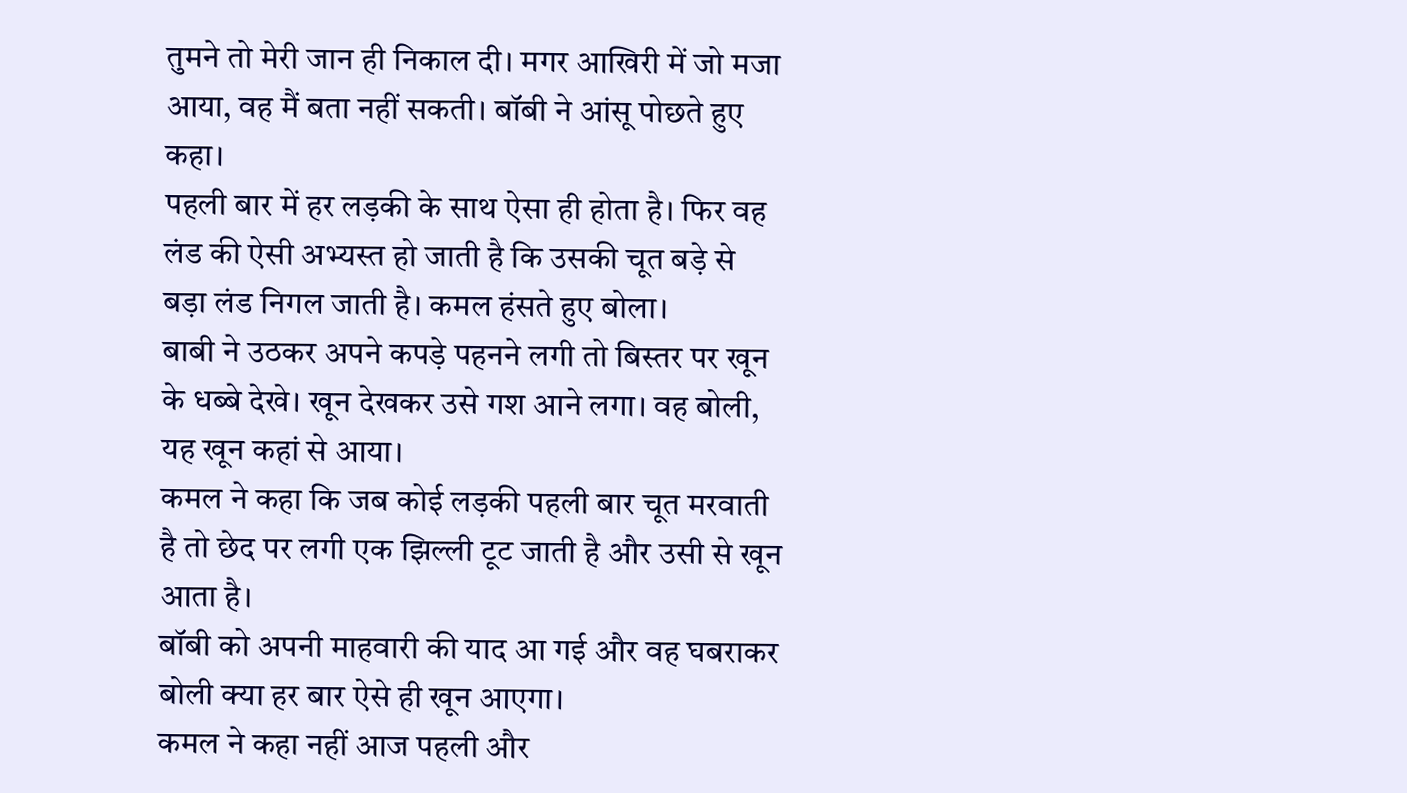तुमने तो मेरी जान ही निकाल दी। मगर आखिरी में जो मजा आया, वह मैं बता नहीं सकती। बॉबी ने आंसू पोछते हुए कहा।
पहली बार में हर लड़की के साथ ऐसा ही होता है। फिर वह लंड की ऐसी अभ्यस्त हो जाती है कि उसकी चूत बड़े से बड़ा लंड निगल जाती है। कमल हंसते हुए बोला।
बाबी ने उठकर अपने कपड़े पहनने लगी तो बिस्तर पर खून के धब्बे देखे। खून देखकर उसे गश आने लगा। वह बोली, यह खून कहां से आया।
कमल ने कहा कि जब कोई लड़की पहली बार चूत मरवाती है तो छेद पर लगी एक झिल्ली टूट जाती है और उसी से खून आता है।
बॉबी को अपनी माहवारी की याद आ गई और वह घबराकर बोली क्या हर बार ऐसे ही खून आएगा।
कमल ने कहा नहीं आज पहली और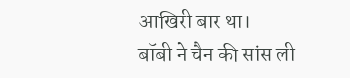आखिरी बार था।
बॉबी ने चैन की सांस ली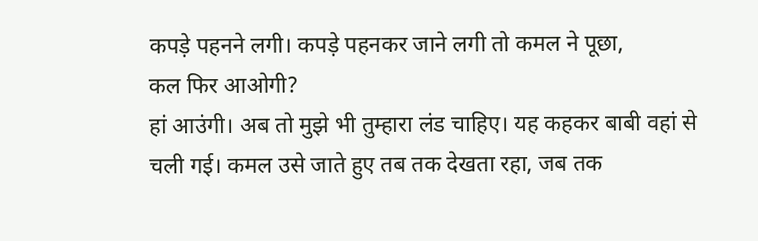कपड़े पहनने लगी। कपड़े पहनकर जाने लगी तो कमल ने पूछा,
कल फिर आओगी?
हां आउंगी। अब तो मुझे भी तुम्हारा लंड चाहिए। यह कहकर बाबी वहां से चली गई। कमल उसे जाते हुए तब तक देखता रहा, जब तक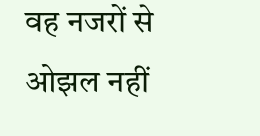वह नजरों से ओझल नहीं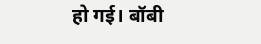हो गई। बॉबी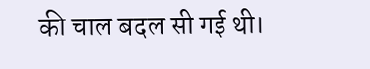की चाल बदल सी गई थी।